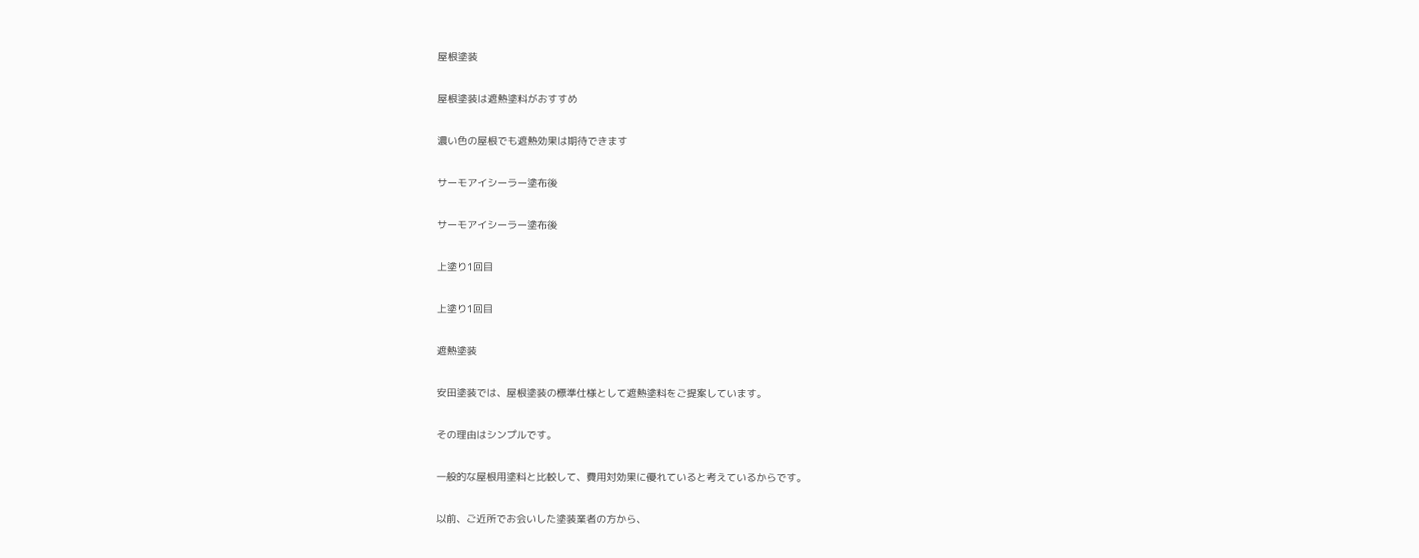屋根塗装

屋根塗装は遮熱塗料がおすすめ

濃い色の屋根でも遮熱効果は期待できます

サーモアイシーラー塗布後

サーモアイシーラー塗布後

上塗り1回目

上塗り1回目

遮熱塗装

安田塗装では、屋根塗装の標準仕様として遮熱塗料をご提案しています。

その理由はシンプルです。

一般的な屋根用塗料と比較して、費用対効果に優れていると考えているからです。

以前、ご近所でお会いした塗装業者の方から、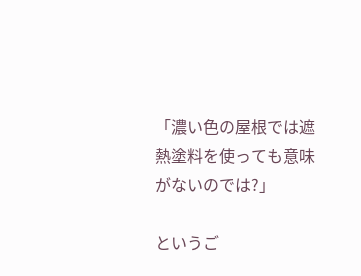「濃い色の屋根では遮熱塗料を使っても意味がないのでは?」

というご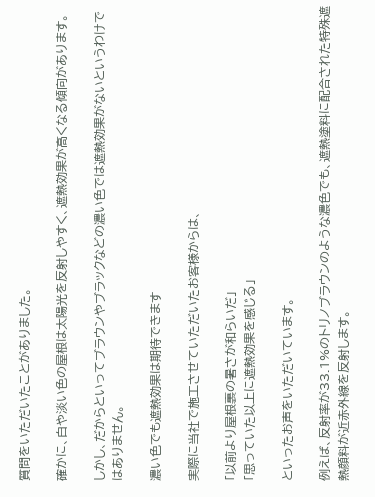質問をいただいたことがありました。

確かに、白や淡い色の屋根は太陽光を反射しやすく、遮熱効果が高くなる傾向があります。

しかし、だからといってブラウンやブラックなどの濃い色では遮熱効果がないというわけではありません。

濃い色でも遮熱効果は期待できます

実際に当社で施工させていただいたお客様からは、

「以前より屋根裏の暑さが和らいだ」
「思っていた以上に遮熱効果を感じる」

といったお声をいただいています。

例えば、反射率が33.1%のトリノブラウンのような濃色でも、遮熱塗料に配合された特殊遮熱顔料が近赤外線を反射します。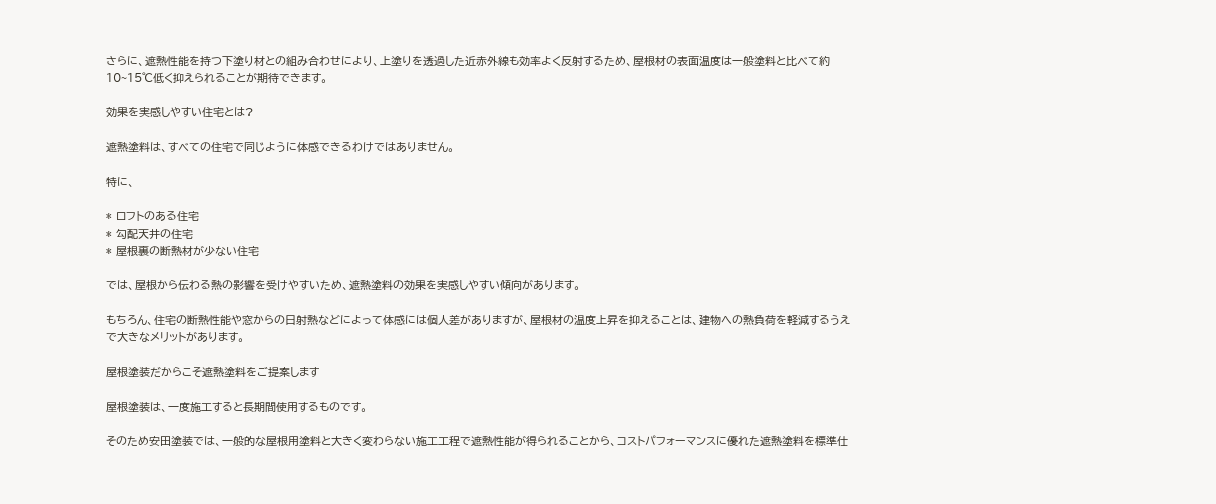さらに、遮熱性能を持つ下塗り材との組み合わせにより、上塗りを透過した近赤外線も効率よく反射するため、屋根材の表面温度は一般塗料と比べて約10~15℃低く抑えられることが期待できます。

効果を実感しやすい住宅とは?

遮熱塗料は、すべての住宅で同じように体感できるわけではありません。

特に、

* ロフトのある住宅
* 勾配天井の住宅
* 屋根裏の断熱材が少ない住宅

では、屋根から伝わる熱の影響を受けやすいため、遮熱塗料の効果を実感しやすい傾向があります。

もちろん、住宅の断熱性能や窓からの日射熱などによって体感には個人差がありますが、屋根材の温度上昇を抑えることは、建物への熱負荷を軽減するうえで大きなメリットがあります。

屋根塗装だからこそ遮熱塗料をご提案します

屋根塗装は、一度施工すると長期間使用するものです。

そのため安田塗装では、一般的な屋根用塗料と大きく変わらない施工工程で遮熱性能が得られることから、コストパフォーマンスに優れた遮熱塗料を標準仕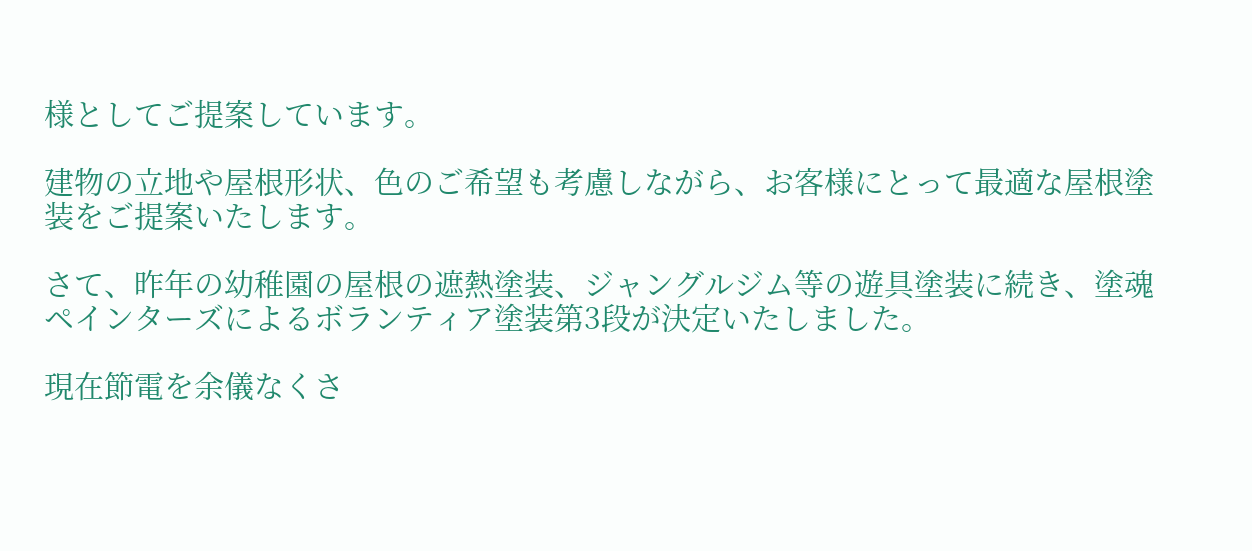様としてご提案しています。

建物の立地や屋根形状、色のご希望も考慮しながら、お客様にとって最適な屋根塗装をご提案いたします。

さて、昨年の幼稚園の屋根の遮熱塗装、ジャングルジム等の遊具塗装に続き、塗魂ペインターズによるボランティア塗装第3段が決定いたしました。

現在節電を余儀なくさ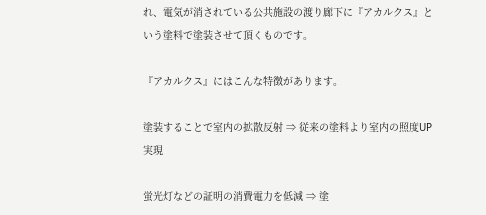れ、電気が消されている公共施設の渡り廊下に『アカルクス』という塗料で塗装させて頂くものです。

『アカルクス』にはこんな特徴があります。

塗装することで室内の拡散反射 ⇒ 従来の塗料より室内の照度UP実現

蛍光灯などの証明の消費電力を低減 ⇒ 塗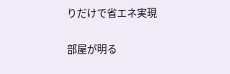りだけで省エネ実現

部屋が明る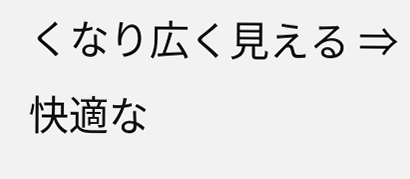くなり広く見える ⇒ 快適な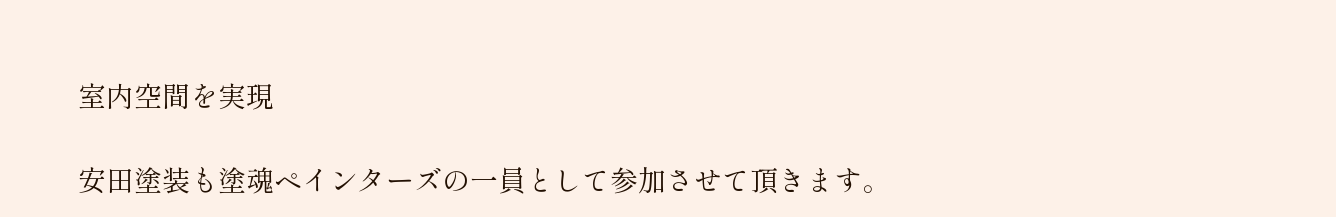室内空間を実現

安田塗装も塗魂ペインターズの一員として参加させて頂きます。